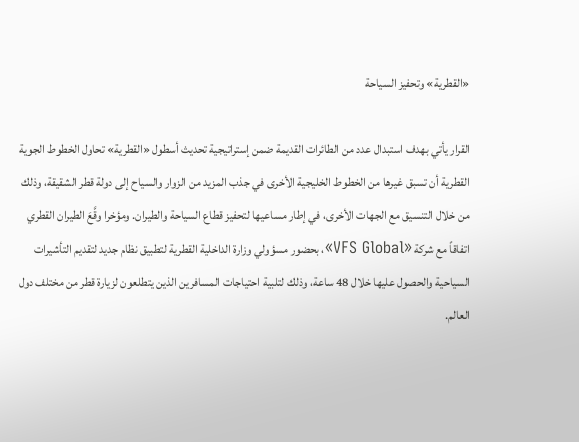«القطرية» وتحفيز السياحة

القرار يأتي بهدف استبدال عدد من الطائرات القديمة ضمن إستراتيجية تحديث أسطول «القطرية» تحاول الخطوط الجوية القطرية أن تسبق غيرها من الخطوط الخليجية الأخرى في جذب المزيد من الزوار والسياح إلى دولة قطر الشقيقة، وذلك من خلال التنسيق مع الجهات الأخرى، في إطار مساعيها لتحفيز قطاع السياحة والطيران. ومؤخرا وقَّعَ الطيران القطري اتفاقاً مع شركة «VFS Global»، بحضور مسؤولي وزارة الداخلية القطرية لتطبيق نظام جديد لتقديم التأشيرات السياحية والحصول عليها خلال 48 ساعة، وذلك لتلبية احتياجات المسافرين الذين يتطلعون لزيارة قطر من مختلف دول العالم.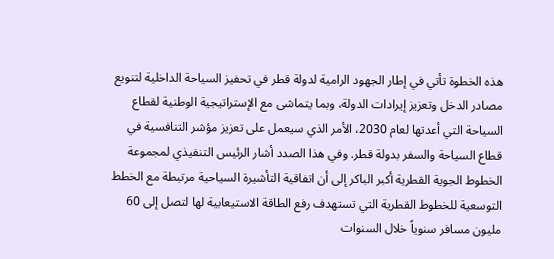هذه الخطوة تأتي في إطار الجهود الرامية لدولة قطر في تحفيز السياحة الداخلية لتنويع مصادر الدخل وتعزيز إيرادات الدولة، وبما يتماشى مع الإستراتيجية الوطنية لقطاع السياحة التي أعدتها لعام 2030، الأمر الذي سيعمل على تعزيز مؤشر التنافسية في قطاع السياحة والسفر بدولة قطر. وفي هذا الصدد أشار الرئيس التنفيذي لمجموعة الخطوط الجوية القطرية أكبر الباكر إلى أن اتفاقية التأشيرة السياحية مرتبطة مع الخطط التوسعية للخطوط القطرية التي تستهدف رفع الطاقة الاستيعابية لها لتصل إلى 60 مليون مسافر سنوياً خلال السنوات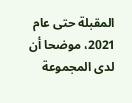المقبلة حتى عام 2021، موضحا أن لدى المجموعة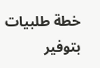خطة طلبيات بتوفير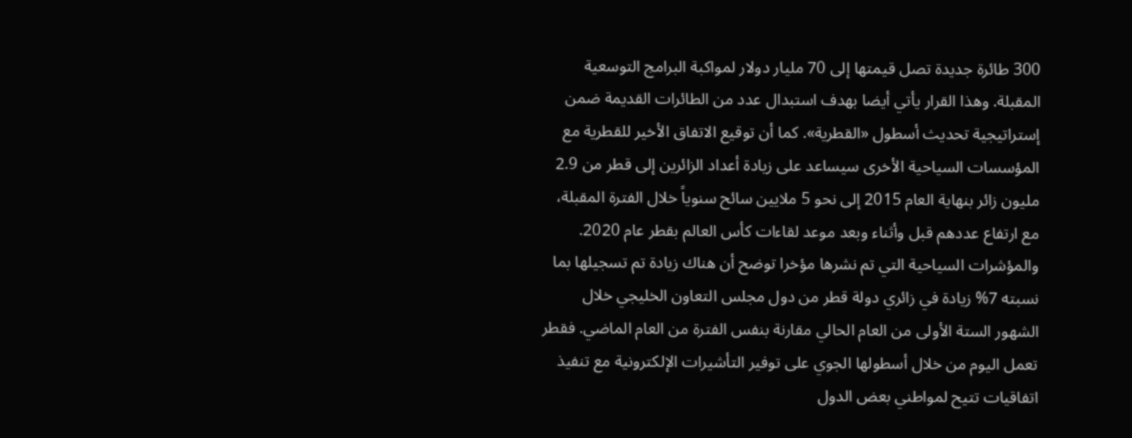300 طائرة جديدة تصل قيمتها إلى 70 مليار دولار لمواكبة البرامج التوسعية المقبلة. وهذا القرار يأتي أيضا بهدف استبدال عدد من الطائرات القديمة ضمن إستراتيجية تحديث أسطول «القطرية». كما أن توقيع الاتفاق الأخير للقطرية مع المؤسسات السياحية الأخرى سيساعد على زيادة أعداد الزائرين إلى قطر من 2.9 مليون زائر بنهاية العام 2015 إلى نحو 5 ملايين سائح سنوياً خلال الفترة المقبلة، مع ارتفاع عددهم قبل وأثناء وبعد موعد لقاءات كأس العالم بقطر عام 2020. والمؤشرات السياحية التي تم نشرها مؤخرا توضح أن هناك زيادة تم تسجيلها بما نسبته 7% زيادة في زائري دولة قطر من دول مجلس التعاون الخليجي خلال الشهور الستة الأولى من العام الحالي مقارنة بنفس الفترة من العام الماضي. فقطر تعمل اليوم من خلال أسطولها الجوي على توفير التأشيرات الإلكترونية مع تنفيذ اتفاقيات تتيح لمواطني بعض الدول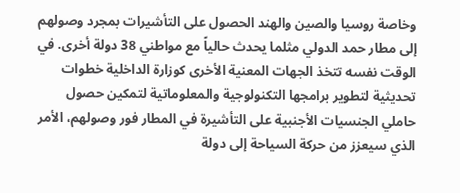وخاصة روسيا والصين والهند الحصول على التأشيرات بمجرد وصولهم إلى مطار حمد الدولي مثلما يحدث حالياً مع مواطني 38 دولة أخرى. في الوقت نفسه تتخذ الجهات المعنية الأخرى كوزارة الداخلية خطوات تحديثية لتطوير برامجها التكنولوجية والمعلوماتية لتمكين حصول حاملي الجنسيات الأجنبية على التأشيرة في المطار فور وصولهم، الأمر الذي سيعزز من حركة السياحة إلى دولة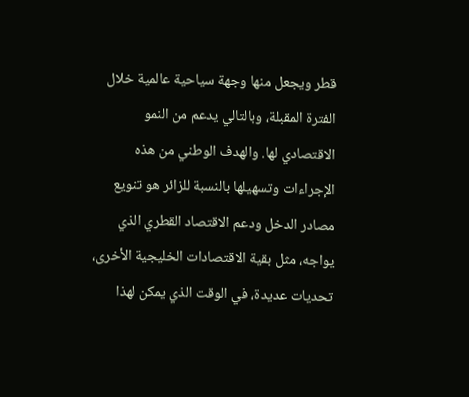قطر ويجعل منها وجهة سياحية عالمية خلال الفترة المقبلة، وبالتالي يدعم من النمو الاقتصادي لها. والهدف الوطني من هذه الإجراءات وتسهيلها بالنسبة للزائر هو تنويع مصادر الدخل ودعم الاقتصاد القطري الذي يواجه، مثل بقية الاقتصادات الخليجية الأخرى، تحديات عديدة، في الوقت الذي يمكن لهذا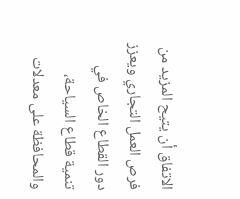الاتفاق أن يتيح المزيد من فرص العمل التجاري ويعزز دور القطاع الخاص في تنمية قطاع السياحة، والمحافظة على معدلات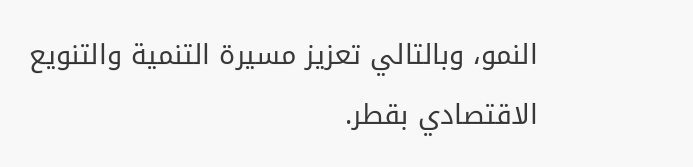النمو، وبالتالي تعزيز مسيرة التنمية والتنويع الاقتصادي بقطر.